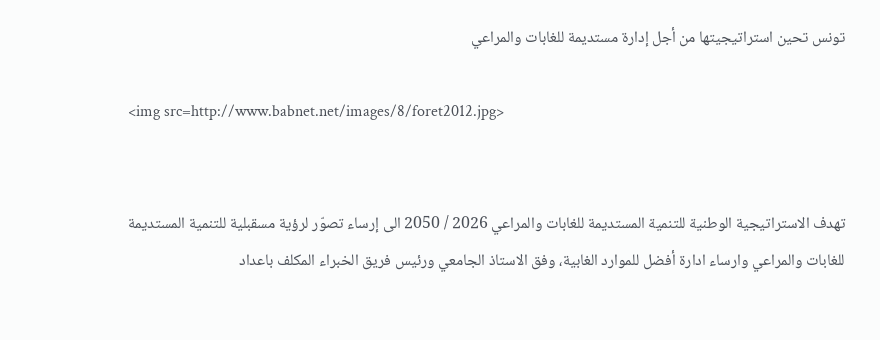تونس تحين استراتيجيتها من أجل إدارة مستديمة للغابات والمراعي

<img src=http://www.babnet.net/images/8/foret2012.jpg>


تهدف الاستراتيجية الوطنية للتنمية المستديمة للغابات والمراعي 2026 / 2050 الى إرساء تصوّر لرؤية مسقبلية للتنمية المستديمة للغابات والمراعي وارساء ادارة أفضل للموارد الغابية، وفق الاستاذ الجامعي ورئيس فريق الخبراء المكلف باعداد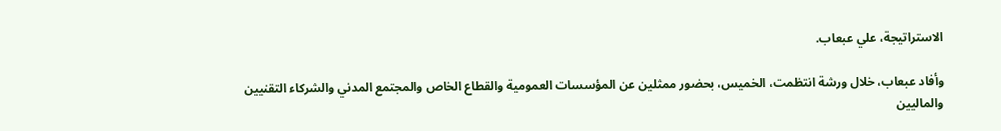الاستراتيجة، علي عبعاب.

وأفاد عبعاب، خلال ورشة انتظمت، الخميس، بحضور ممثلين عن المؤسسات العمومية والقطاع الخاص والمجتمع المدني والشركاء التقنيين والماليين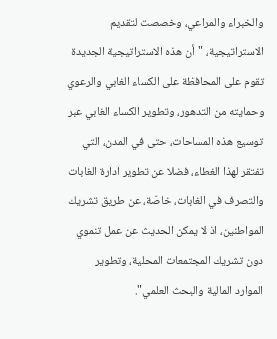والخبراء والمراعي، وخصصت لتقديم الاستراتيجية، "أن هذه الاستراتيجية الجديدة تقوم على المحافظة على الكساء الغابي والرعوي وحمايته من التدهور، وتطوير الكساء الغابي عبر توسيع هذه المساحات، حتى في المدن، التي تفتقر لهذا الغطاء، فضلا عن تطوير ادارة الغابات والتصرف في الغابات، خاصّة، عن طريق تشريك المواطنين، اذ لا يمكن الحديث عن عمل تنموي دون تشريك المجتمعات المحلية، وتطوير الموارد المالية والبحث العلمي".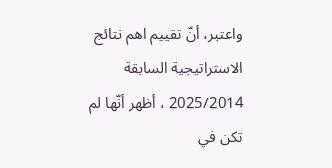واعتبر، أنّ تقييم اهم نتائج الاستراتيجية السابقة 2025/2014 ، أظهر أنّها لم تكن في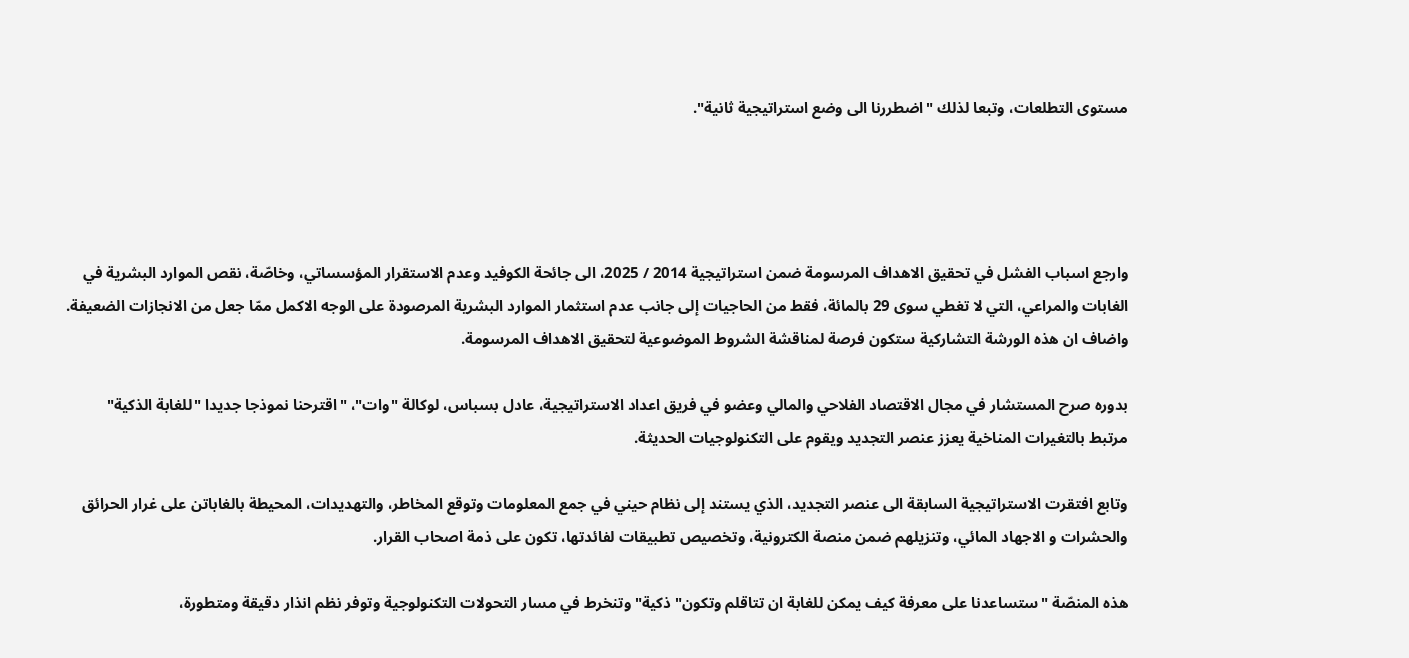مستوى التطلعات، وتبعا لذلك "اضطررنا الى وضع استراتيجية ثانية".




وارجع اسباب الفشل في تحقيق الاهداف المرسومة ضمن استراتيجية 2014 / 2025، الى جائحة الكوفيد وعدم الاستقرار المؤسساتي، وخاصّة، نقص الموارد البشرية في الغابات والمراعي، التي لا تغطي سوى 29 بالمائة، فقط من الحاجيات إلى جانب عدم استثمار الموارد البشرية المرصودة على الوجه الاكمل ممّا جعل من الانجازات الضعيفة. واضاف ان هذه الورشة التشاركية ستكون فرصة لمناقشة الشروط الموضوعية لتحقيق الاهداف المرسومة.

بدوره صرح المستشار في مجال الاقتصاد الفلاحي والمالي وعضو في فريق اعداد الاستراتيجية، عادل بسباس، لوكالة "وات"، "اقترحنا نموذجا جديدا "للغابة الذكية" مرتبط بالتغيرات المناخية يعزز عنصر التجديد ويقوم على التكنولوجيات الحديثة.

وتابع افتقرت الاستراتيجية السابقة الى عنصر التجديد، الذي يستند إلى نظام حيني في جمع المعلومات وتوقع المخاطر، والتهديدات، المحيطة بالغاباتن على غرار الحرائق والحشرات و الاجهاد المائي، وتنزيلهم ضمن منصة الكترونية، وتخصيص تطبيقات لفائدتها، تكون على ذمة اصحاب القرار.

هذه المنصّة "ستساعدنا على معرفة كيف يمكن للغابة ان تتاقلم وتكون" ذكية" وتنخرط في مسار التحولات التكنولوجية وتوفر نظم انذار دقيقة ومتطورة،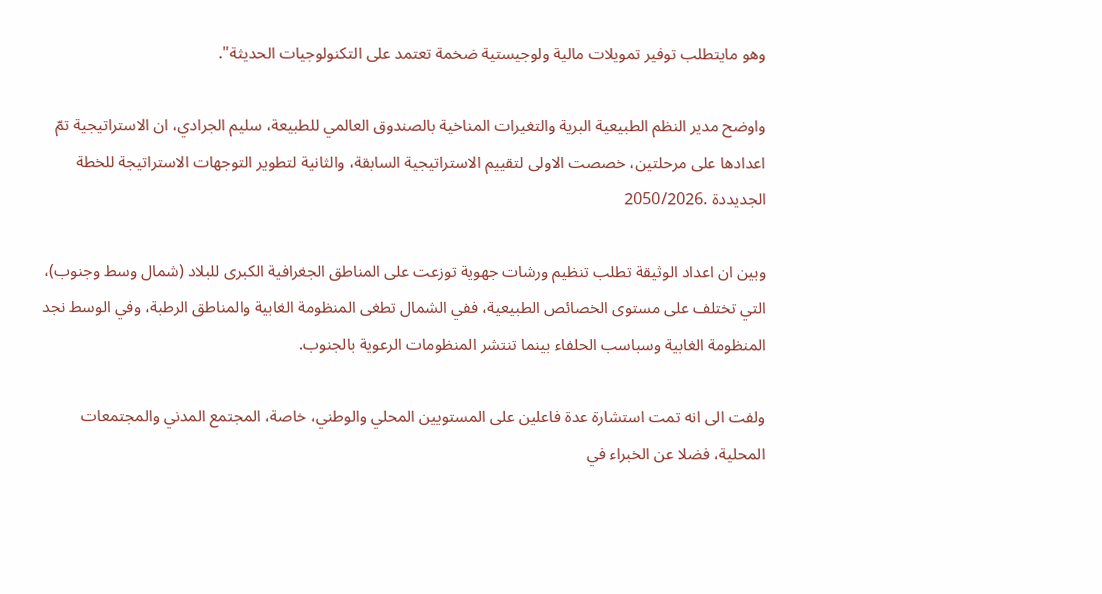وهو مايتطلب توفير تمويلات مالية ولوجيستية ضخمة تعتمد على التكنولوجيات الحديثة".

واوضح مدير النظم الطبيعية البرية والتغيرات المناخية بالصندوق العالمي للطبيعة، سليم الجرادي، ان الاستراتيجية تمّ اعدادها على مرحلتين، خصصت الاولى لتقييم الاستراتيجية السابقة، والثانية لتطوير التوجهات الاستراتيجة للخطة الجديددة .2050/2026

وبين ان اعداد الوثيقة تطلب تنظيم ورشات جهوية توزعت على المناطق الجغرافية الكبرى للبلاد (شمال وسط وجنوب)، التي تختلف على مستوى الخصائص الطبيعية، ففي الشمال تطغى المنظومة الغابية والمناطق الرطبة، وفي الوسط نجد المنظومة الغابية وسباسب الحلفاء بينما تنتشر المنظومات الرعوية بالجنوب.

ولفت الى انه تمت استشارة عدة فاعلين على المستويين المحلي والوطني، خاصة، المجتمع المدني والمجتمعات المحلية، فضلا عن الخبراء في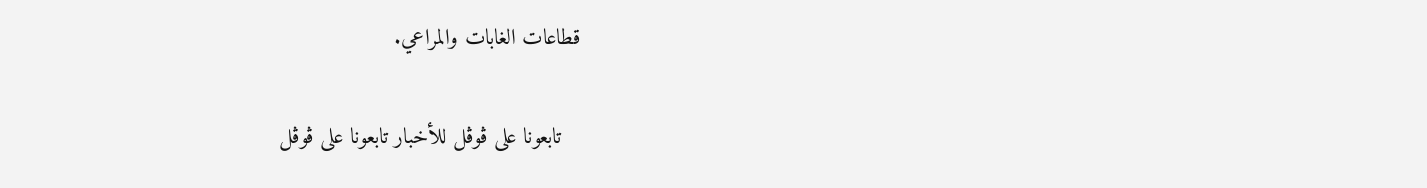قطاعات الغابات والمراعي.

   تابعونا على ڤوڤل للأخبار تابعونا على ڤوڤل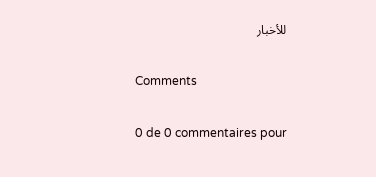للأخبار

Comments

0 de 0 commentaires pour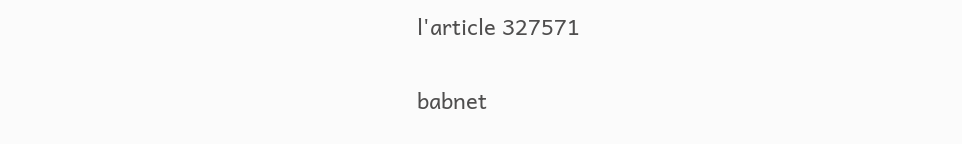l'article 327571

babnet